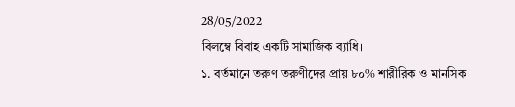28/05/2022
বিলম্বে বিবাহ একটি সামাজিক ব্যাধি।
১. বর্তমানে তরুণ তরুণীদের প্রায় ৮০% শারীরিক ও মানসিক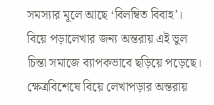সমস্যার মূলে আছে ‘বিলম্বিত বিবাহ’। বিয়ে পড়ালেখার জন্য অন্তরায় এই ভুল চিন্তা সমাজে ব্যাপকভাবে ছড়িয়ে পড়েছে। ক্ষেত্রবিশেষে বিয়ে লেখাপড়ার অন্তরায়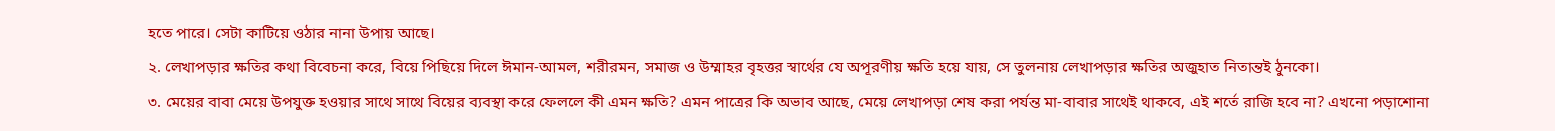হতে পারে। সেটা কাটিয়ে ওঠার নানা উপায় আছে।
২. লেখাপড়ার ক্ষতির কথা বিবেচনা করে, বিয়ে পিছিয়ে দিলে ঈমান-আমল, শরীরমন, সমাজ ও উম্মাহর বৃহত্তর স্বার্থের যে অপূরণীয় ক্ষতি হয়ে যায়, সে তুলনায় লেখাপড়ার ক্ষতির অজুহাত নিতান্তই ঠুনকো।
৩. মেয়ের বাবা মেয়ে উপযুক্ত হওয়ার সাথে সাথে বিয়ের ব্যবস্থা করে ফেললে কী এমন ক্ষতি? এমন পাত্রের কি অভাব আছে, মেয়ে লেখাপড়া শেষ করা পর্যন্ত মা-বাবার সাথেই থাকবে, এই শর্তে রাজি হবে না? এখনো পড়াশোনা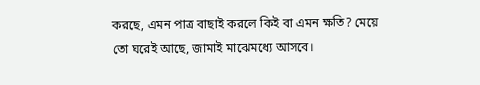করছে, এমন পাত্র বাছাই করলে কিই বা এমন ক্ষতি? মেয়ে তো ঘরেই আছে, জামাই মাঝেমধ্যে আসবে।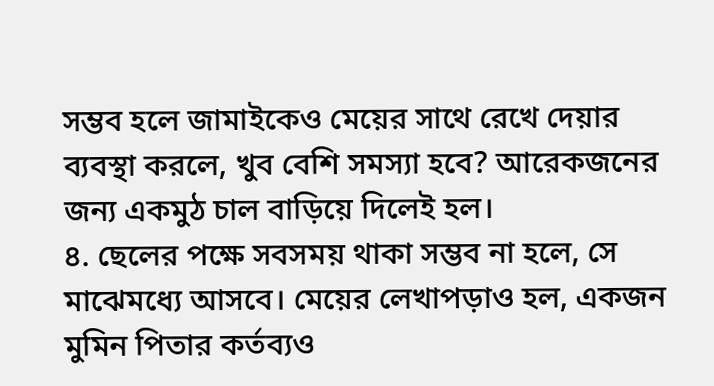সম্ভব হলে জামাইকেও মেয়ের সাথে রেখে দেয়ার ব্যবস্থা করলে, খুব বেশি সমস্যা হবে? আরেকজনের জন্য একমুঠ চাল বাড়িয়ে দিলেই হল।
৪. ছেলের পক্ষে সবসময় থাকা সম্ভব না হলে, সে মাঝেমধ্যে আসবে। মেয়ের লেখাপড়াও হল, একজন মুমিন পিতার কর্তব্যও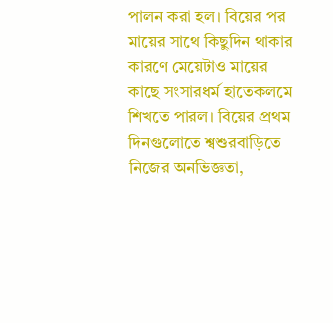পালন করা হল। বিয়ের পর মায়ের সাথে কিছুদিন থাকার কারণে মেয়েটাও মায়ের কাছে সংসারধর্ম হাতেকলমে শিখতে পারল। বিয়ের প্রথম দিনগুলোতে শ্বশুরবাড়িতে নিজের অনভিজ্ঞতা,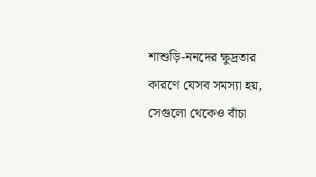শাশুড়ি-ননদের ক্ষুদ্রতার কারণে যেসব সমস্যা হয়, সেগুলো থেকেও বাঁচা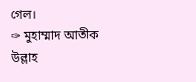গেল।
✑ মুহাম্মাদ আতীক উল্লাহ